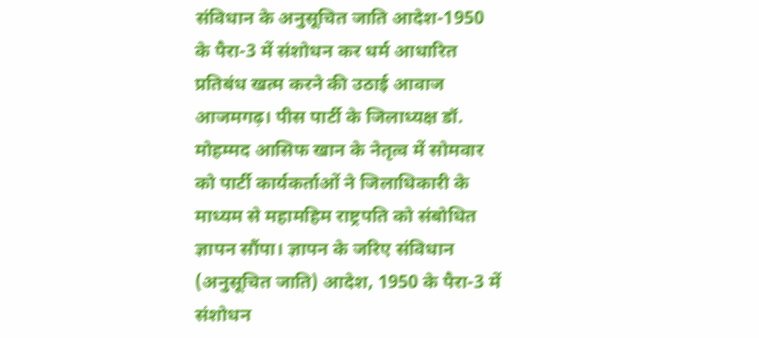संविधान के अनुसूचित जाति आदेश-1950 के पैरा-3 में संशोधन कर धर्म आधारित प्रतिबंध खत्म करने की उठाई आवाज
आजमगढ़। पीस पार्टी के जिलाध्यक्ष डॉ. मोहम्मद आसिफ खान के नेतृत्व में सोमवार को पार्टी कार्यकर्ताओं ने जिलाधिकारी के माध्यम से महामहिम राष्ट्रपति को संबोधित ज्ञापन सौंपा। ज्ञापन के जरिए संविधान (अनुसूचित जाति) आदेश, 1950 के पैरा-3 में संशोधन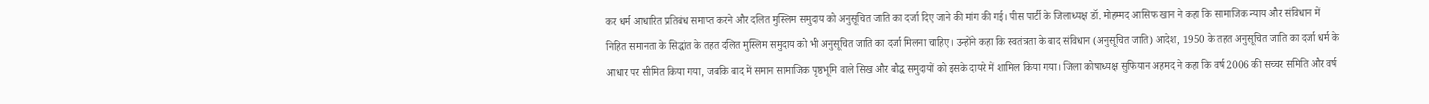कर धर्म आधारित प्रतिबंध समाप्त करने और दलित मुस्लिम समुदाय को अनुसूचित जाति का दर्जा दिए जाने की मांग की गई। पीस पार्टी के जिलाध्यक्ष डॉ. मोहम्मद आसिफ खान ने कहा कि सामाजिक न्याय और संविधान में निहित समानता के सिद्धांत के तहत दलित मुस्लिम समुदाय को भी अनुसूचित जाति का दर्जा मिलना चाहिए। उन्होंने कहा कि स्वतंत्रता के बाद संविधान (अनुसूचित जाति) आदेश, 1950 के तहत अनुसूचित जाति का दर्जा धर्म के आधार पर सीमित किया गया, जबकि बाद में समान सामाजिक पृष्ठभूमि वाले सिख और बौद्ध समुदायों को इसके दायरे में शामिल किया गया। जिला कोषाध्यक्ष सुफियान अहमद ने कहा कि वर्ष 2006 की सच्चर समिति और वर्ष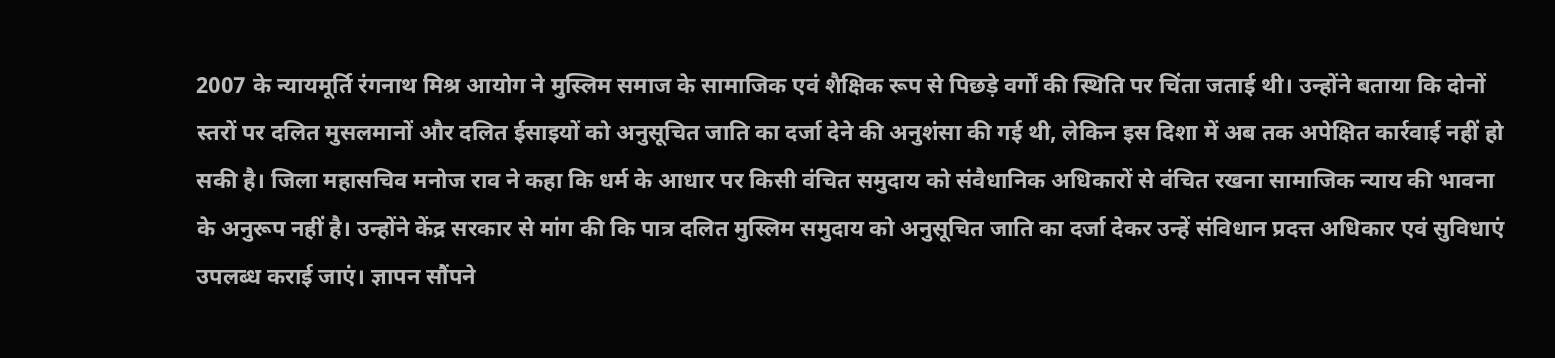2007 के न्यायमूर्ति रंगनाथ मिश्र आयोग ने मुस्लिम समाज के सामाजिक एवं शैक्षिक रूप से पिछड़े वर्गों की स्थिति पर चिंता जताई थी। उन्होंने बताया कि दोनों स्तरों पर दलित मुसलमानों और दलित ईसाइयों को अनुसूचित जाति का दर्जा देने की अनुशंसा की गई थी, लेकिन इस दिशा में अब तक अपेक्षित कार्रवाई नहीं हो सकी है। जिला महासचिव मनोज राव ने कहा कि धर्म के आधार पर किसी वंचित समुदाय को संवैधानिक अधिकारों से वंचित रखना सामाजिक न्याय की भावना के अनुरूप नहीं है। उन्होंने केंद्र सरकार से मांग की कि पात्र दलित मुस्लिम समुदाय को अनुसूचित जाति का दर्जा देकर उन्हें संविधान प्रदत्त अधिकार एवं सुविधाएं उपलब्ध कराई जाएं। ज्ञापन सौंपने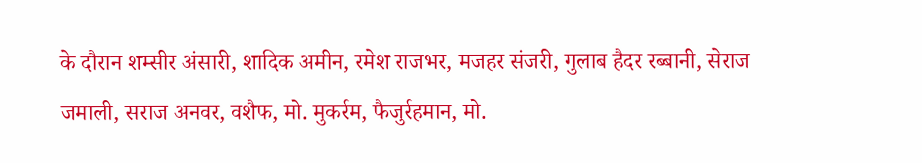के दौरान शम्सीर अंसारी, शादिक अमीन, रमेश राजभर, मजहर संजरी, गुलाब हैदर रब्बानी, सेराज जमाली, सराज अनवर, वशैफ, मो. मुकर्रम, फैजुर्रहमान, मो.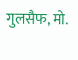गुलसैफ, मो.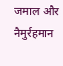जमाल और नैमुर्रहमान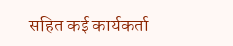सहित कई कार्यकर्ता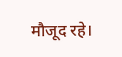मौजूद रहे।